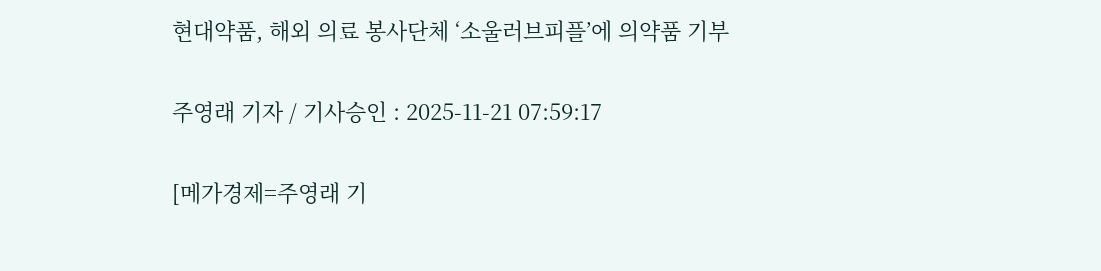현대약품, 해외 의료 봉사단체 ‘소울러브피플’에 의약품 기부

주영래 기자 / 기사승인 : 2025-11-21 07:59:17

[메가경제=주영래 기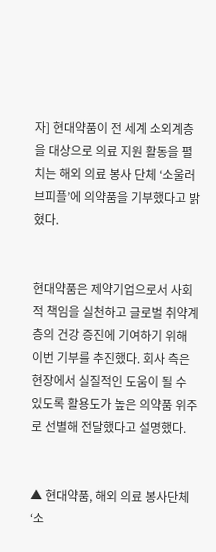자] 현대약품이 전 세계 소외계층을 대상으로 의료 지원 활동을 펼치는 해외 의료 봉사 단체 ‘소울러브피플’에 의약품을 기부했다고 밝혔다.


현대약품은 제약기업으로서 사회적 책임을 실천하고 글로벌 취약계층의 건강 증진에 기여하기 위해 이번 기부를 추진했다. 회사 측은 현장에서 실질적인 도움이 될 수 있도록 활용도가 높은 의약품 위주로 선별해 전달했다고 설명했다.


▲ 현대약품, 해외 의료 봉사단체 ‘소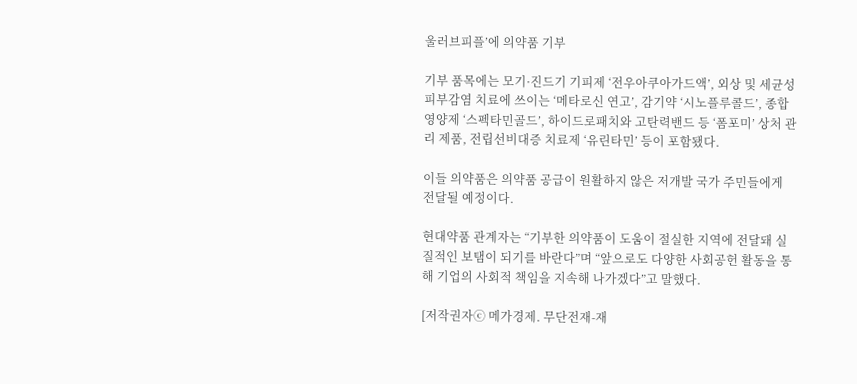울러브피플’에 의약품 기부

기부 품목에는 모기·진드기 기피제 ‘전우아쿠아가드액’, 외상 및 세균성 피부감염 치료에 쓰이는 ‘메타로신 연고’, 감기약 ‘시노플루콜드’, 종합영양제 ‘스펙타민골드’, 하이드로패치와 고탄력밴드 등 ‘폼포미’ 상처 관리 제품, 전립선비대증 치료제 ‘유린타민’ 등이 포함됐다.

이들 의약품은 의약품 공급이 원활하지 않은 저개발 국가 주민들에게 전달될 예정이다.

현대약품 관계자는 “기부한 의약품이 도움이 절실한 지역에 전달돼 실질적인 보탬이 되기를 바란다”며 “앞으로도 다양한 사회공헌 활동을 통해 기업의 사회적 책임을 지속해 나가겠다”고 말했다.

[저작권자ⓒ 메가경제. 무단전재-재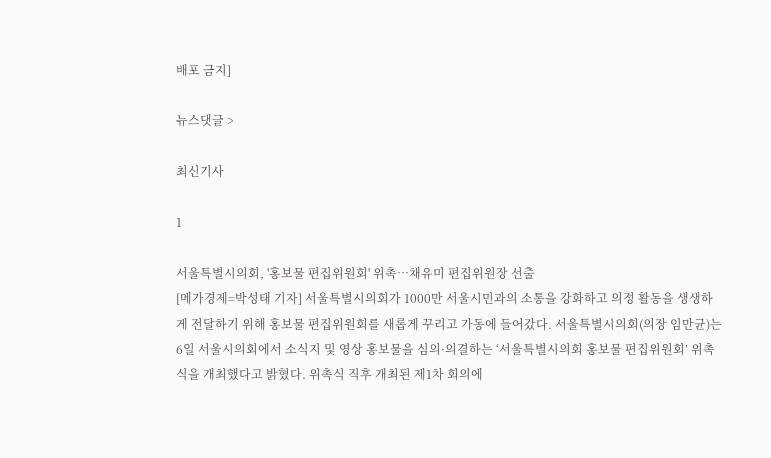배포 금지]

뉴스댓글 >

최신기사

1

서울특별시의회, '홍보물 편집위원회' 위촉…채유미 편집위원장 선출
[메가경제=박성태 기자] 서울특별시의회가 1000만 서울시민과의 소통을 강화하고 의정 활동을 생생하게 전달하기 위해 홍보물 편집위원회를 새롭게 꾸리고 가동에 들어갔다. 서울특별시의회(의장 임만균)는 6일 서울시의회에서 소식지 및 영상 홍보물을 심의·의결하는 ‘서울특별시의회 홍보물 편집위원회’ 위촉식을 개최했다고 밝혔다. 위촉식 직후 개최된 제1차 회의에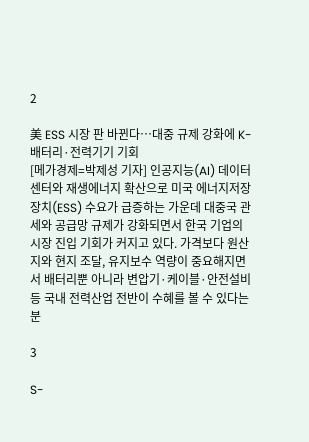2

美 ESS 시장 판 바뀐다…대중 규제 강화에 K-배터리·전력기기 기회
[메가경제=박제성 기자] 인공지능(AI) 데이터센터와 재생에너지 확산으로 미국 에너지저장장치(ESS) 수요가 급증하는 가운데 대중국 관세와 공급망 규제가 강화되면서 한국 기업의 시장 진입 기회가 커지고 있다. 가격보다 원산지와 현지 조달, 유지보수 역량이 중요해지면서 배터리뿐 아니라 변압기·케이블·안전설비 등 국내 전력산업 전반이 수혜를 볼 수 있다는 분

3

S-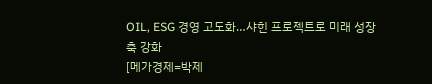OIL, ESG 경영 고도화…샤힌 프로젝트로 미래 성장축 강화
[메가경제=박제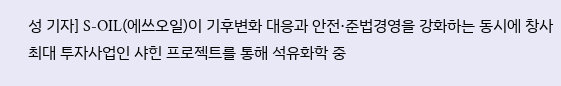성 기자] S-OIL(에쓰오일)이 기후변화 대응과 안전·준법경영을 강화하는 동시에 창사 최대 투자사업인 샤힌 프로젝트를 통해 석유화학 중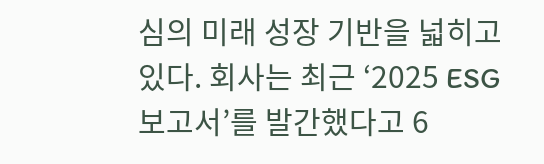심의 미래 성장 기반을 넓히고 있다. 회사는 최근 ‘2025 ESG 보고서’를 발간했다고 6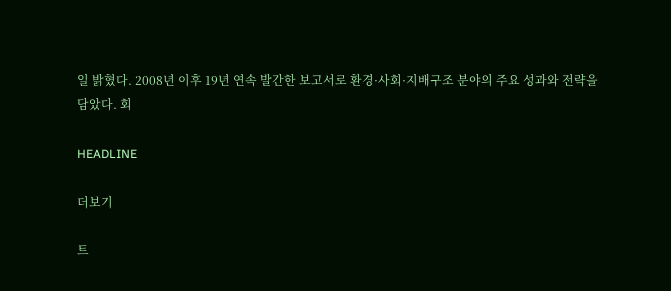일 밝혔다. 2008년 이후 19년 연속 발간한 보고서로 환경·사회·지배구조 분야의 주요 성과와 전략을 담았다. 회

HEADLINE

더보기

트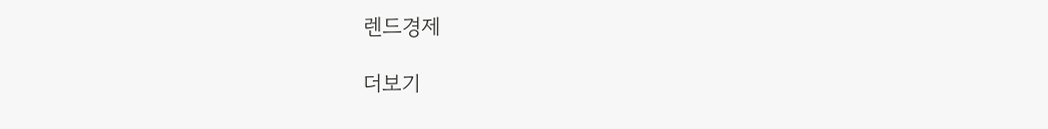렌드경제

더보기